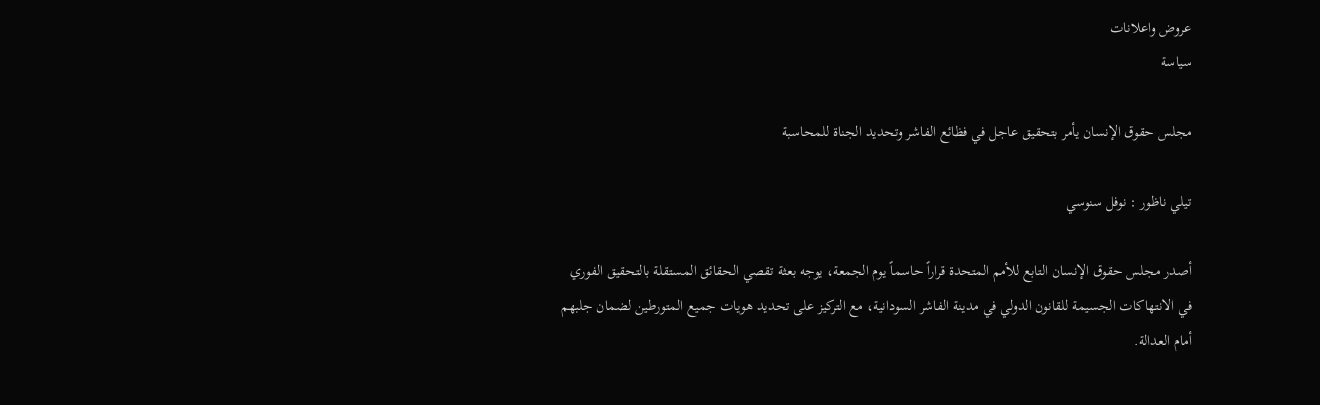عروض واعلانات
سياسة

مجلس حقوق الإنسان يأمر بتحقيق عاجل في فظائع الفاشر وتحديد الجناة للمحاسبة

تيلي ناظور : نوفل سنوسي

أصدر مجلس حقوق الإنسان التابع للأمم المتحدة قراراً حاسماً يوم الجمعة، يوجه بعثة تقصي الحقائق المستقلة بالتحقيق الفوري في الانتهاكات الجسيمة للقانون الدولي في مدينة الفاشر السودانية، مع التركيز على تحديد هويات جميع المتورطين لضمان جلبهم أمام العدالة.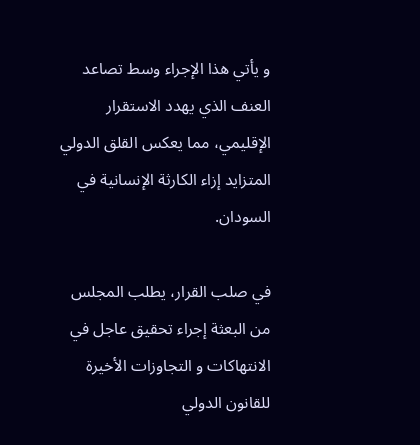و يأتي هذا الإجراء وسط تصاعد العنف الذي يهدد الاستقرار الإقليمي، مما يعكس القلق الدولي المتزايد إزاء الكارثة الإنسانية في السودان.

في صلب القرار، يطلب المجلس من البعثة إجراء تحقيق عاجل في الانتهاكات و التجاوزات الأخيرة للقانون الدولي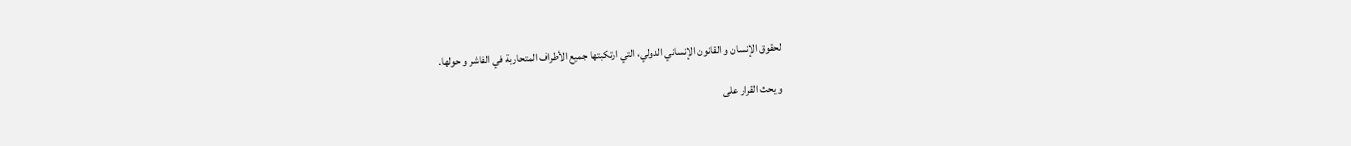لحقوق الإنسان و القانون الإنساني الدولي، التي ارتكبتها جميع الأطراف المتحاربة في الفاشر و حولها.

و يحث القرار على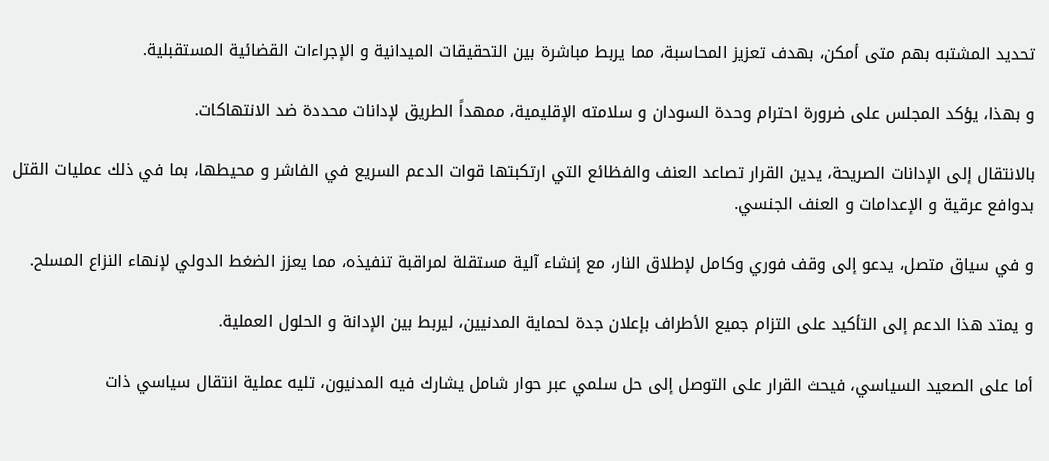تحديد المشتبه بهم متى أمكن، بهدف تعزيز المحاسبة، مما يربط مباشرة بين التحقيقات الميدانية و الإجراءات القضائية المستقبلية.

و بهذا، يؤكد المجلس على ضرورة احترام وحدة السودان و سلامته الإقليمية، ممهداً الطريق لإدانات محددة ضد الانتهاكات.

بالانتقال إلى الإدانات الصريحة، يدين القرار تصاعد العنف والفظائع التي ارتكبتها قوات الدعم السريع في الفاشر و محيطها، بما في ذلك عمليات القتل بدوافع عرقية و الإعدامات و العنف الجنسي.

و في سياق متصل، يدعو إلى وقف فوري وكامل لإطلاق النار، مع إنشاء آلية مستقلة لمراقبة تنفيذه، مما يعزز الضغط الدولي لإنهاء النزاع المسلح.

و يمتد هذا الدعم إلى التأكيد على التزام جميع الأطراف بإعلان جدة لحماية المدنيين، ليربط بين الإدانة و الحلول العملية.

أما على الصعيد السياسي، فيحث القرار على التوصل إلى حل سلمي عبر حوار شامل يشارك فيه المدنيون، تليه عملية انتقال سياسي ذات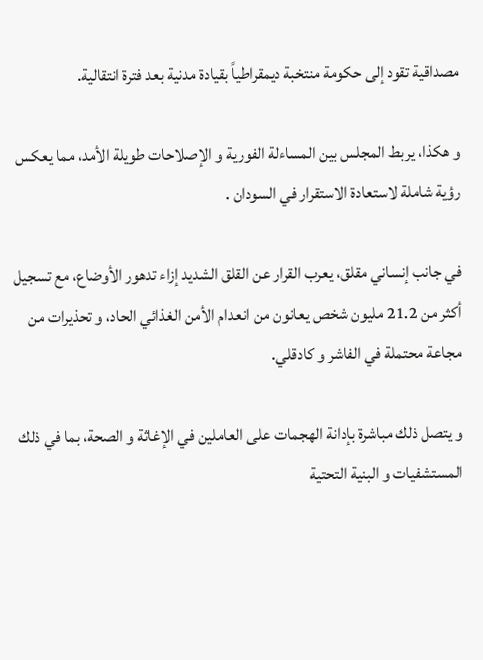مصداقية تقود إلى حكومة منتخبة ديمقراطياً بقيادة مدنية بعد فترة انتقالية.

و هكذا، يربط المجلس بين المساءلة الفورية و الإصلاحات طويلة الأمد، مما يعكس رؤية شاملة لاستعادة الاستقرار في السودان .

في جانب إنساني مقلق، يعرب القرار عن القلق الشديد إزاء تدهور الأوضاع، مع تسجيل أكثر من 21.2 مليون شخص يعانون من انعدام الأمن الغذائي الحاد، و تحذيرات من مجاعة محتملة في الفاشر و كادقلي.

و يتصل ذلك مباشرة بإدانة الهجمات على العاملين في الإغاثة و الصحة، بما في ذلك المستشفيات و البنية التحتية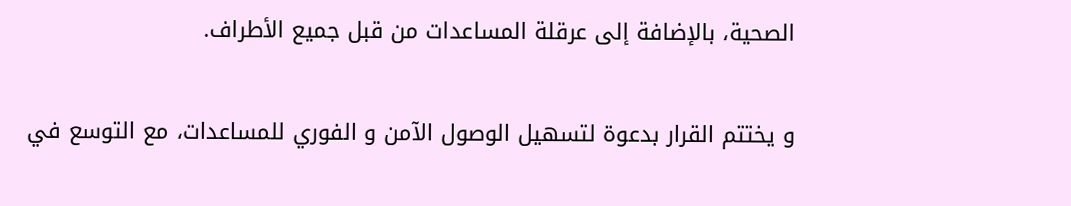الصحية، بالإضافة إلى عرقلة المساعدات من قبل جميع الأطراف.

و يختتم القرار بدعوة لتسهيل الوصول الآمن و الفوري للمساعدات، مع التوسع في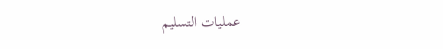عمليات التسليم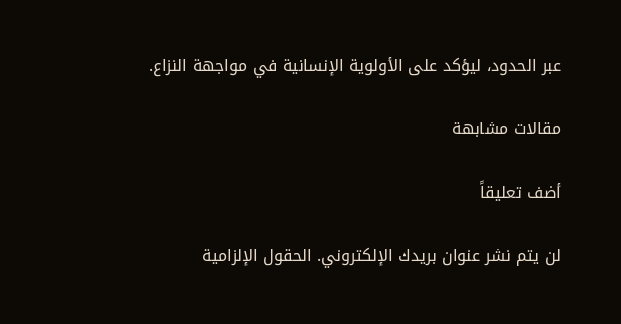عبر الحدود، ليؤكد على الأولوية الإنسانية في مواجهة النزاع.

مقالات مشابهة

أضف تعليقاً

لن يتم نشر عنوان بريدك الإلكتروني. الحقول الإلزامية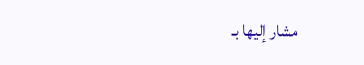مشار إليها بـ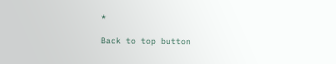*

Back to top button